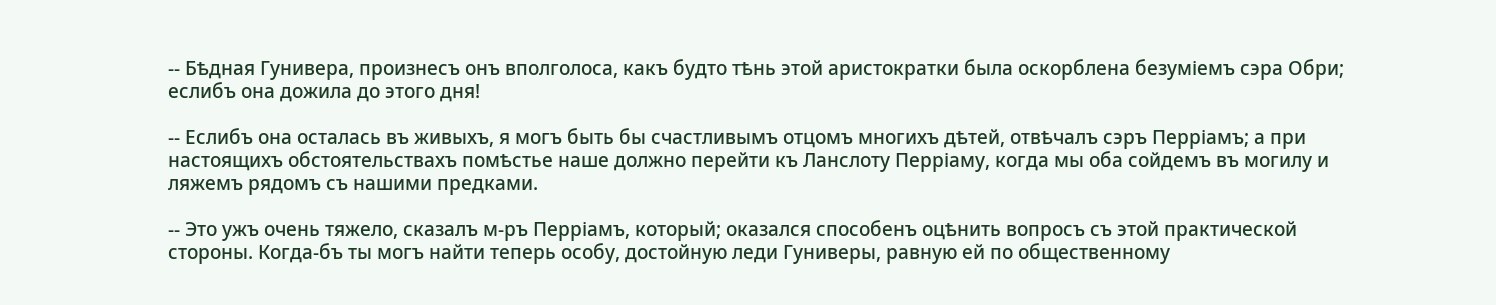-- Бѣдная Гунивера, произнесъ онъ вполголоса, какъ будто тѣнь этой аристократки была оскорблена безуміемъ сэра Обри; еслибъ она дожила до этого дня!

-- Еслибъ она осталась въ живыхъ, я могъ быть бы счастливымъ отцомъ многихъ дѣтей, отвѣчалъ сэръ Перріамъ; а при настоящихъ обстоятельствахъ помѣстье наше должно перейти къ Ланслоту Перріаму, когда мы оба сойдемъ въ могилу и ляжемъ рядомъ съ нашими предками.

-- Это ужъ очень тяжело, сказалъ м-ръ Перріамъ, который; оказался способенъ оцѣнить вопросъ съ этой практической стороны. Когда-бъ ты могъ найти теперь особу, достойную леди Гуниверы, равную ей по общественному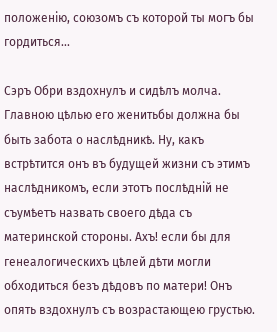положенію, союзомъ съ которой ты могъ бы гордиться...

Сэръ Обри вздохнулъ и сидѣлъ молча. Главною цѣлью его женитьбы должна бы быть забота о наслѣдникѣ. Ну, какъ встрѣтится онъ въ будущей жизни съ этимъ наслѣдникомъ, если этотъ послѣдній не съумѣетъ назвать своего дѣда съ материнской стороны. Ахъ! если бы для генеалогическихъ цѣлей дѣти могли обходиться безъ дѣдовъ по матери! Онъ опять вздохнулъ съ возрастающею грустью.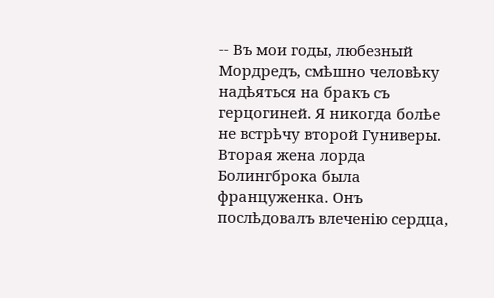-- Въ мои годы, любезный Мордредъ, смѣшно человѣку надѣяться на бракъ съ герцогиней. Я никогда болѣе не встрѣчу второй Гуниверы. Вторая жена лорда Болингброка была француженка. Онъ послѣдовалъ влеченію сердца,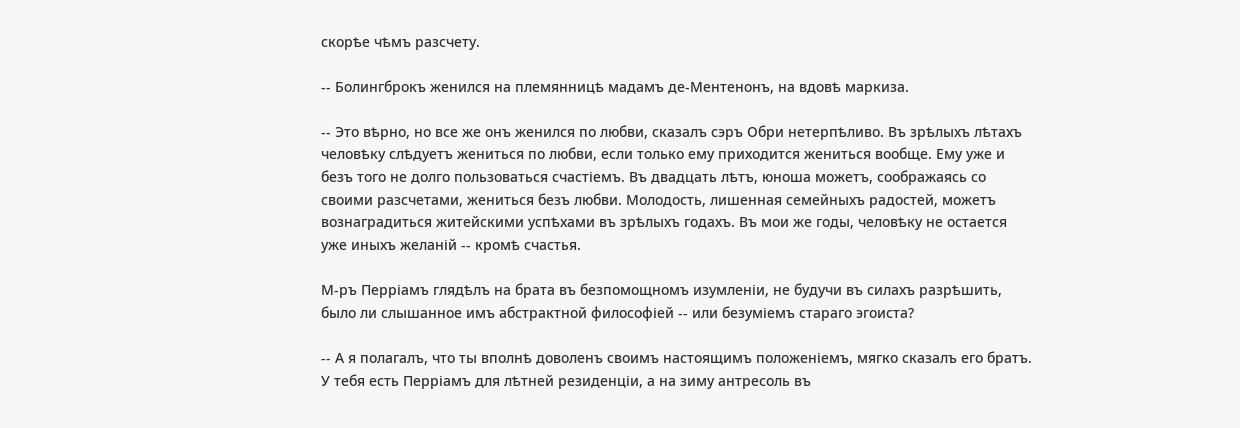скорѣе чѣмъ разсчету.

-- Болингброкъ женился на племянницѣ мадамъ де-Ментенонъ, на вдовѣ маркиза.

-- Это вѣрно, но все же онъ женился по любви, сказалъ сэръ Обри нетерпѣливо. Въ зрѣлыхъ лѣтахъ человѣку слѣдуетъ жениться по любви, если только ему приходится жениться вообще. Ему уже и безъ того не долго пользоваться счастіемъ. Въ двадцать лѣтъ, юноша можетъ, соображаясь со своими разсчетами, жениться безъ любви. Молодость, лишенная семейныхъ радостей, можетъ вознаградиться житейскими успѣхами въ зрѣлыхъ годахъ. Въ мои же годы, человѣку не остается уже иныхъ желаній -- кромѣ счастья.

М-ръ Перріамъ глядѣлъ на брата въ безпомощномъ изумленіи, не будучи въ силахъ разрѣшить, было ли слышанное имъ абстрактной философіей -- или безуміемъ стараго эгоиста?

-- А я полагалъ, что ты вполнѣ доволенъ своимъ настоящимъ положеніемъ, мягко сказалъ его братъ. У тебя есть Перріамъ для лѣтней резиденціи, а на зиму антресоль въ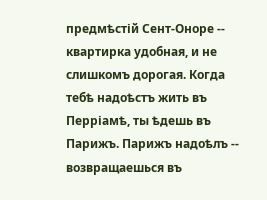предмѣстій Сент-Оноре -- квартирка удобная, и не слишкомъ дорогая. Когда тебѣ надоѣстъ жить въ Перріамѣ, ты ѣдешь въ Парижъ. Парижъ надоѣлъ -- возвращаешься въ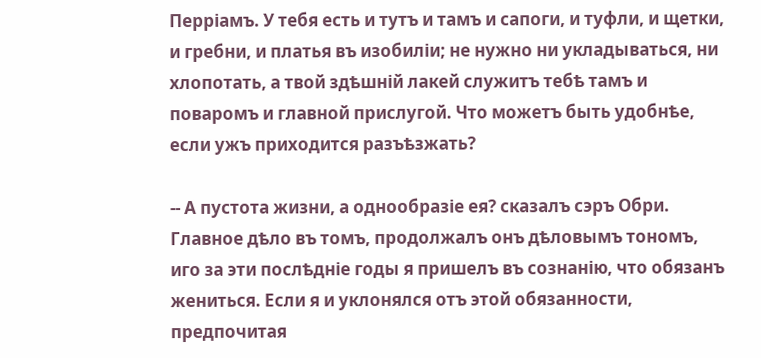Перріамъ. У тебя есть и тутъ и тамъ и сапоги, и туфли, и щетки, и гребни, и платья въ изобиліи; не нужно ни укладываться, ни хлопотать, а твой здѣшній лакей служитъ тебѣ тамъ и поваромъ и главной прислугой. Что можетъ быть удобнѣе, если ужъ приходится разъѣзжать?

-- А пустота жизни, а однообразіе ея? сказалъ сэръ Обри. Главное дѣло въ томъ, продолжалъ онъ дѣловымъ тономъ, иго за эти послѣдніе годы я пришелъ въ сознанію, что обязанъ жениться. Если я и уклонялся отъ этой обязанности, предпочитая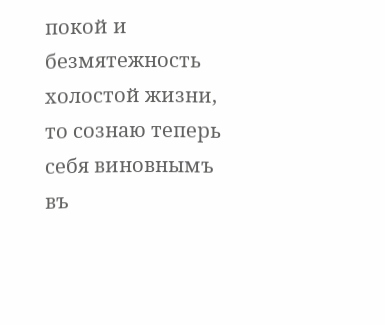покой и безмятежность холостой жизни, то сознаю теперь себя виновнымъ въ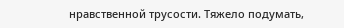нравственной трусости. Тяжело подумать,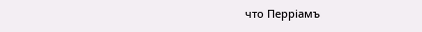что Перріамъ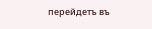перейдетъ въ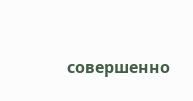совершенно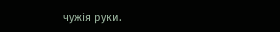чужія руки.